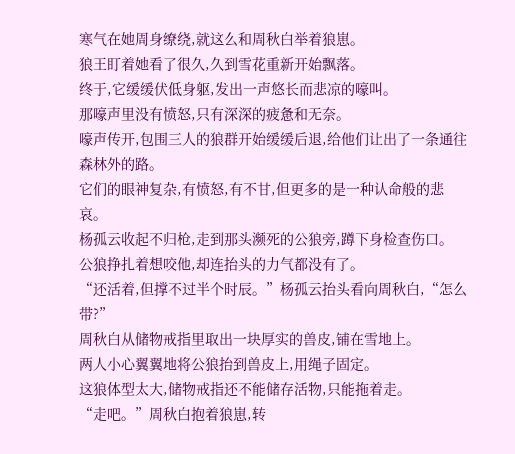寒气在她周身缭绕,就这么和周秋白举着狼崽。
狼王盯着她看了很久,久到雪花重新开始飘落。
终于,它缓缓伏低身躯,发出一声悠长而悲凉的嚎叫。
那嚎声里没有愤怒,只有深深的疲惫和无奈。
嚎声传开,包围三人的狼群开始缓缓后退,给他们让出了一条通往森林外的路。
它们的眼神复杂,有愤怒,有不甘,但更多的是一种认命般的悲哀。
杨孤云收起不归枪,走到那头濒死的公狼旁,蹲下身检查伤口。
公狼挣扎着想咬他,却连抬头的力气都没有了。
“还活着,但撑不过半个时辰。”杨孤云抬头看向周秋白,“怎么带?”
周秋白从储物戒指里取出一块厚实的兽皮,铺在雪地上。
两人小心翼翼地将公狼抬到兽皮上,用绳子固定。
这狼体型太大,储物戒指还不能储存活物,只能拖着走。
“走吧。”周秋白抱着狼崽,转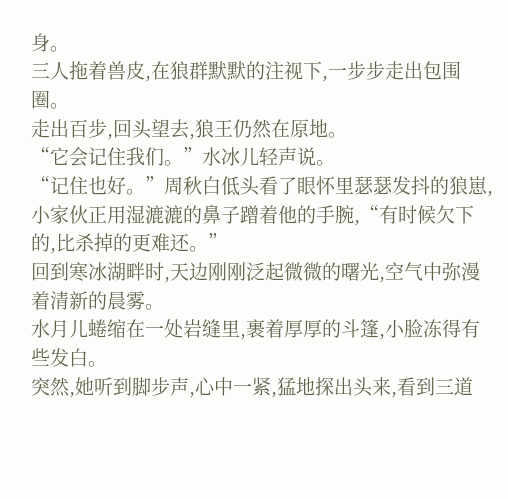身。
三人拖着兽皮,在狼群默默的注视下,一步步走出包围圈。
走出百步,回头望去,狼王仍然在原地。
“它会记住我们。”水冰儿轻声说。
“记住也好。”周秋白低头看了眼怀里瑟瑟发抖的狼崽,小家伙正用湿漉漉的鼻子蹭着他的手腕,“有时候欠下的,比杀掉的更难还。”
回到寒冰湖畔时,天边刚刚泛起微微的曙光,空气中弥漫着清新的晨雾。
水月儿蜷缩在一处岩缝里,裹着厚厚的斗篷,小脸冻得有些发白。
突然,她听到脚步声,心中一紧,猛地探出头来,看到三道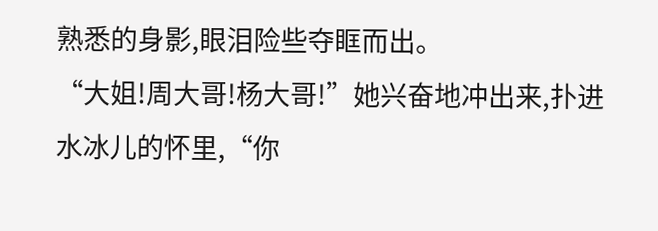熟悉的身影,眼泪险些夺眶而出。
“大姐!周大哥!杨大哥!”她兴奋地冲出来,扑进水冰儿的怀里,“你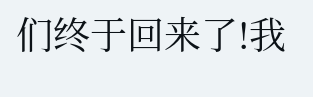们终于回来了!我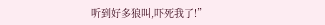听到好多狼叫,吓死我了!”